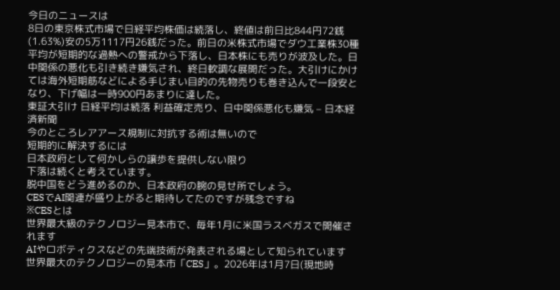今日のニュースは
8日の東京株式市場で日経平均株価は続落し、終値は前日比844円72銭(1.63%)安の5万1117円26銭だった。前日の米株式市場でダウ工業株30種平均が短期的な過熱への警戒から下落し、日本株にも売りが波及した。日中関係の悪化も引き続き嫌気され、終日軟調な展開だった。大引けにかけては海外短期筋などによる手じまい目的の先物売りも巻き込んで一段安となり、下げ幅は一時900円あまりに達した。
東証大引け 日経平均は続落 利益確定売り、日中関係悪化も嫌気 – 日本経済新聞
今のところレアアース規制に対抗する術は無いので
短期的に解決するには
日本政府として何かしらの譲歩を提供しない限り
下落は続くと考えています。
脱中国をどう進めるのか、日本政府の腕の見せ所でしょう。
CESでAI関連が盛り上がると期待してたのですが残念ですね
※CESとは
世界最大級のテクノロジー見本市で、毎年1月に米国ラスベガスで開催されます
AIやロボティクスなどの先端技術が発表される場として知られています
世界最大のテクノロジーの見本市「CES」。2026年は1月7日(現地時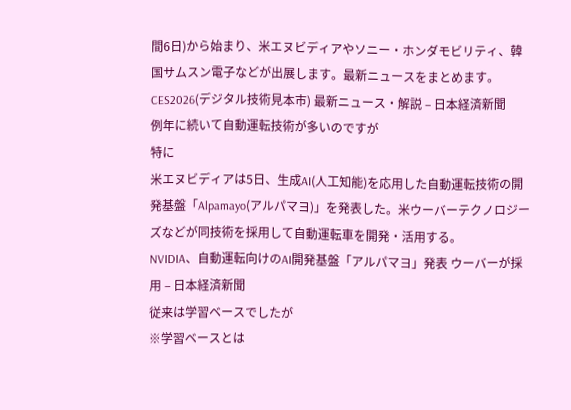間6日)から始まり、米エヌビディアやソニー・ホンダモビリティ、韓国サムスン電子などが出展します。最新ニュースをまとめます。
CES2026(デジタル技術見本市) 最新ニュース・解説 – 日本経済新聞
例年に続いて自動運転技術が多いのですが
特に
米エヌビディアは5日、生成AI(人工知能)を応用した自動運転技術の開発基盤「Alpamayo(アルパマヨ)」を発表した。米ウーバーテクノロジーズなどが同技術を採用して自動運転車を開発・活用する。
NVIDIA、自動運転向けのAI開発基盤「アルパマヨ」発表 ウーバーが採用 – 日本経済新聞
従来は学習ベースでしたが
※学習ベースとは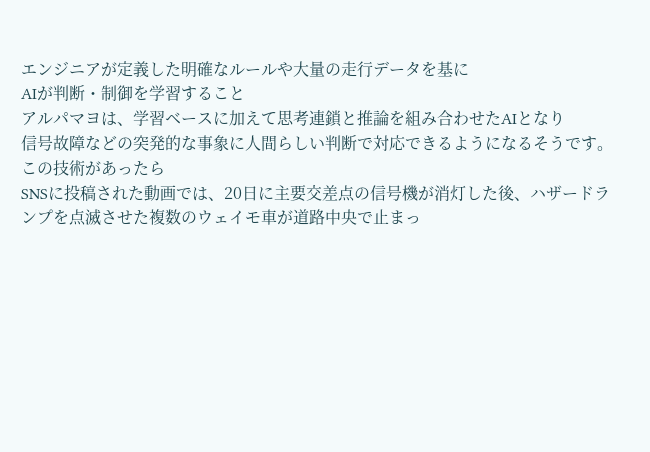エンジニアが定義した明確なルールや大量の走行データを基に
AIが判断・制御を学習すること
アルパマヨは、学習ベースに加えて思考連鎖と推論を組み合わせたAIとなり
信号故障などの突発的な事象に人間らしい判断で対応できるようになるそうです。
この技術があったら
SNSに投稿された動画では、20日に主要交差点の信号機が消灯した後、ハザードランプを点滅させた複数のウェイモ車が道路中央で止まっ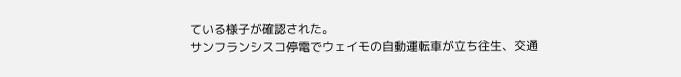ている様子が確認された。
サンフランシスコ停電でウェイモの自動運転車が立ち往生、交通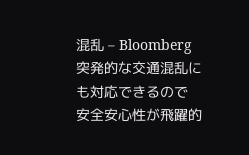混乱 – Bloomberg
突発的な交通混乱にも対応できるので
安全安心性が飛躍的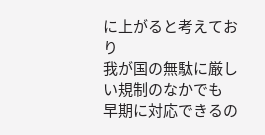に上がると考えており
我が国の無駄に厳しい規制のなかでも
早期に対応できるの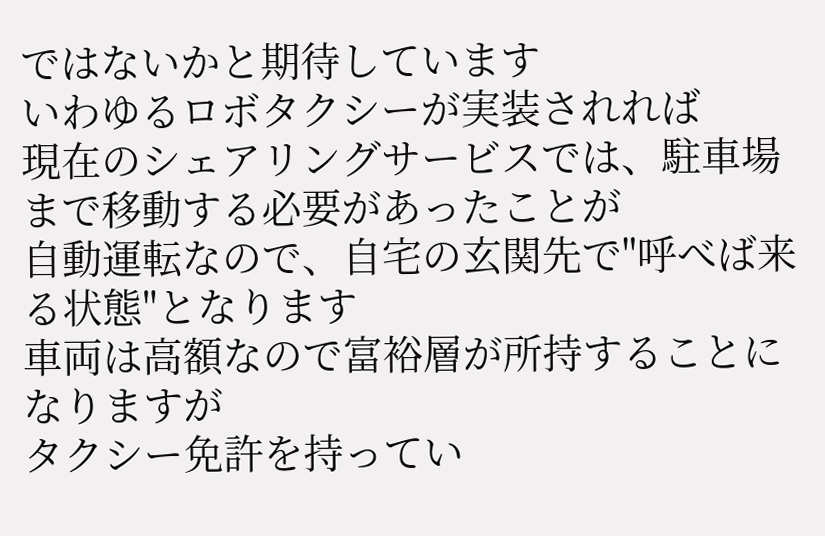ではないかと期待しています
いわゆるロボタクシーが実装されれば
現在のシェアリングサービスでは、駐車場まで移動する必要があったことが
自動運転なので、自宅の玄関先で"呼べば来る状態"となります
車両は高額なので富裕層が所持することになりますが
タクシー免許を持ってい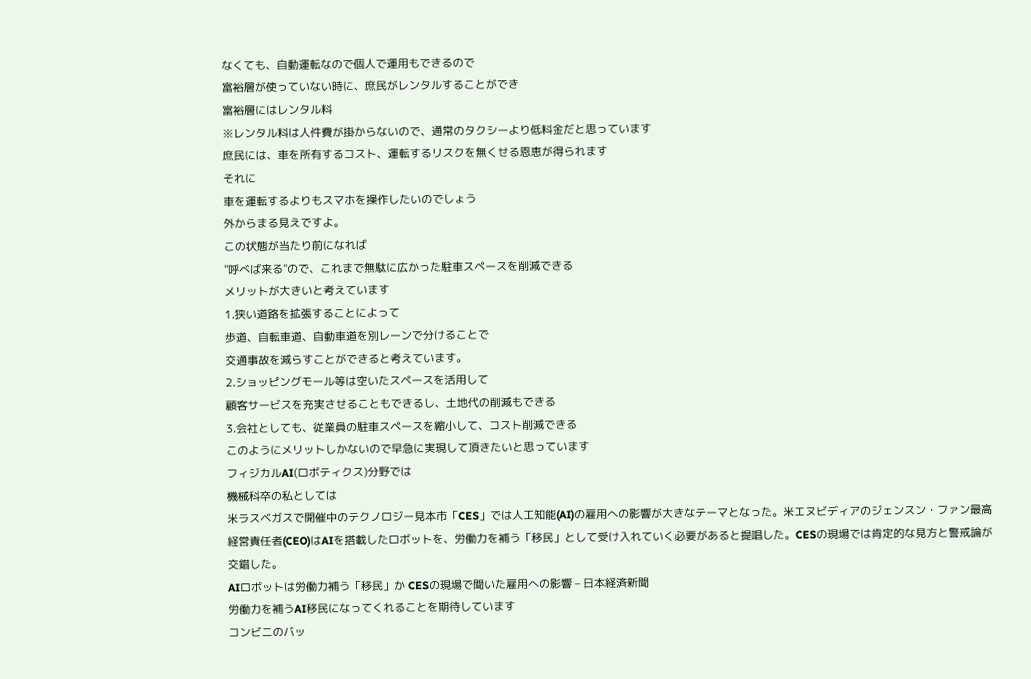なくても、自動運転なので個人で運用もできるので
富裕層が使っていない時に、庶民がレンタルすることができ
富裕層にはレンタル料
※レンタル料は人件費が掛からないので、通常のタクシーより低料金だと思っています
庶民には、車を所有するコスト、運転するリスクを無くせる恩恵が得られます
それに
車を運転するよりもスマホを操作したいのでしょう
外からまる見えですよ。
この状態が当たり前になれば
"呼べば来る"ので、これまで無駄に広かった駐車スペースを削減できる
メリットが大きいと考えています
1.狭い道路を拡張することによって
歩道、自転車道、自動車道を別レーンで分けることで
交通事故を減らすことができると考えています。
2.ショッピングモール等は空いたスペースを活用して
顧客サービスを充実させることもできるし、土地代の削減もできる
3.会社としても、従業員の駐車スペースを縮小して、コスト削減できる
このようにメリットしかないので早急に実現して頂きたいと思っています
フィジカルAI(ロボティクス)分野では
機械科卒の私としては
米ラスベガスで開催中のテクノロジー見本市「CES」では人工知能(AI)の雇用への影響が大きなテーマとなった。米エヌビディアのジェンスン・ファン最高経営責任者(CEO)はAIを搭載したロボットを、労働力を補う「移民」として受け入れていく必要があると提唱した。CESの現場では肯定的な見方と警戒論が交錯した。
AIロボットは労働力補う「移民」か CESの現場で聞いた雇用への影響 – 日本経済新聞
労働力を補うAI移民になってくれることを期待しています
コンビニのバッ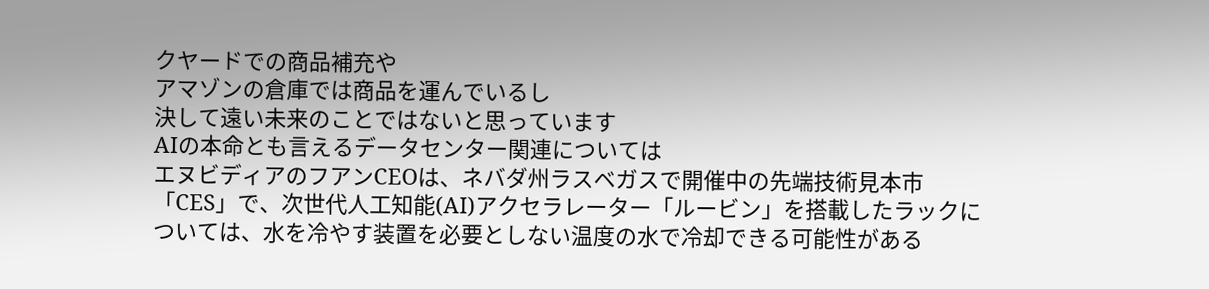クヤードでの商品補充や
アマゾンの倉庫では商品を運んでいるし
決して遠い未来のことではないと思っています
AIの本命とも言えるデータセンター関連については
エヌビディアのフアンCEOは、ネバダ州ラスベガスで開催中の先端技術見本市「CES」で、次世代人工知能(AI)アクセラレーター「ルービン」を搭載したラックについては、水を冷やす装置を必要としない温度の水で冷却できる可能性がある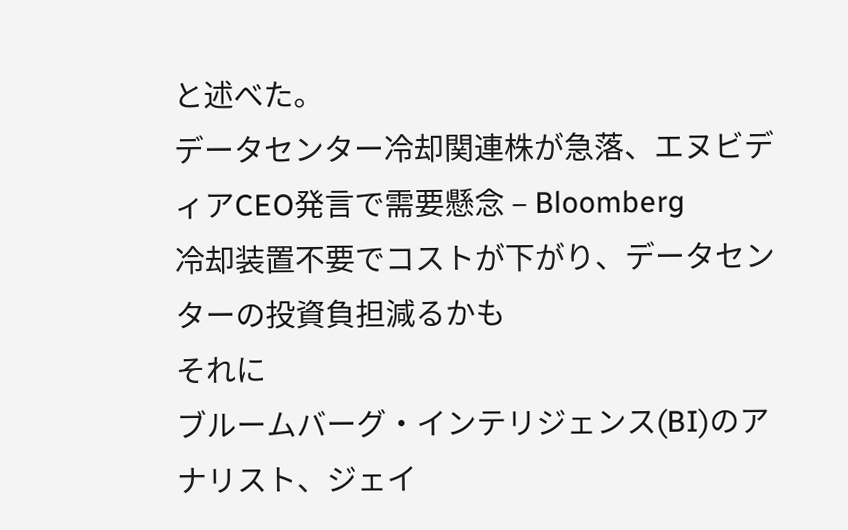と述べた。
データセンター冷却関連株が急落、エヌビディアCEO発言で需要懸念 – Bloomberg
冷却装置不要でコストが下がり、データセンターの投資負担減るかも
それに
ブルームバーグ・インテリジェンス(BI)のアナリスト、ジェイ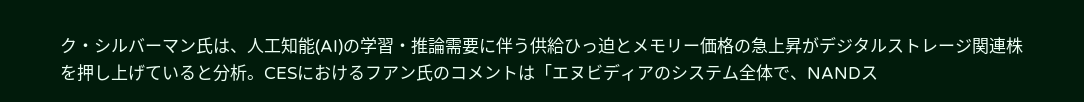ク・シルバーマン氏は、人工知能(AI)の学習・推論需要に伴う供給ひっ迫とメモリー価格の急上昇がデジタルストレージ関連株を押し上げていると分析。CESにおけるフアン氏のコメントは「エヌビディアのシステム全体で、NANDス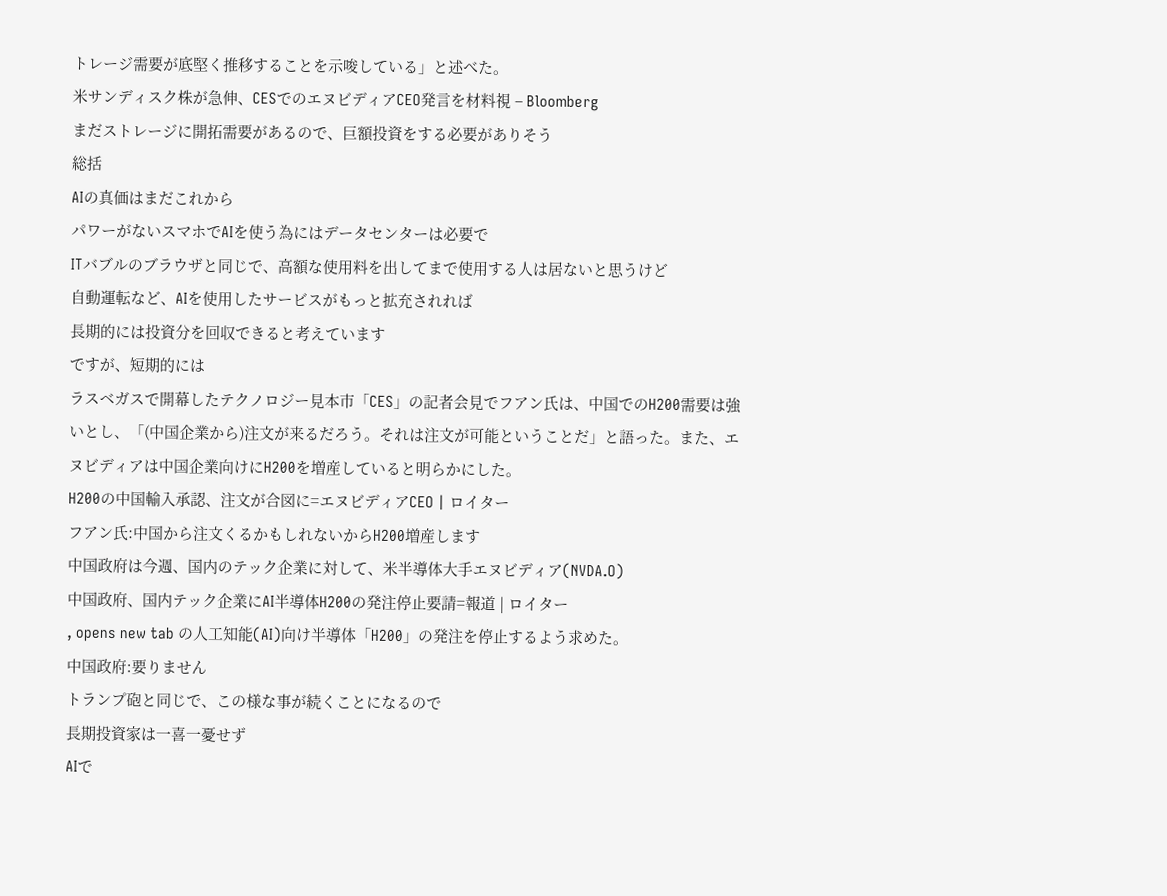トレージ需要が底堅く推移することを示唆している」と述べた。
米サンディスク株が急伸、CESでのエヌビディアCEO発言を材料視 – Bloomberg
まだストレージに開拓需要があるので、巨額投資をする必要がありそう
総括
AIの真価はまだこれから
パワーがないスマホでAIを使う為にはデータセンターは必要で
ITバブルのブラウザと同じで、高額な使用料を出してまで使用する人は居ないと思うけど
自動運転など、AIを使用したサービスがもっと拡充されれば
長期的には投資分を回収できると考えています
ですが、短期的には
ラスベガスで開幕したテクノロジー見本市「CES」の記者会見でフアン氏は、中国でのH200需要は強いとし、「(中国企業から)注文が来るだろう。それは注文が可能ということだ」と語った。また、エヌビディアは中国企業向けにH200を増産していると明らかにした。
H200の中国輸入承認、注文が合図に=エヌビディアCEO | ロイター
フアン氏:中国から注文くるかもしれないからH200増産します
中国政府は今週、国内のテック企業に対して、米半導体大手エヌビディア(NVDA.O)
中国政府、国内テック企業にAI半導体H200の発注停止要請=報道 | ロイター
, opens new tab の人工知能(AI)向け半導体「H200」の発注を停止するよう求めた。
中国政府:要りません
トランプ砲と同じで、この様な事が続くことになるので
長期投資家は一喜一憂せず
AIで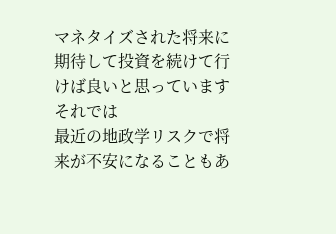マネタイズされた将来に期待して投資を続けて行けば良いと思っています
それでは
最近の地政学リスクで将来が不安になることもあ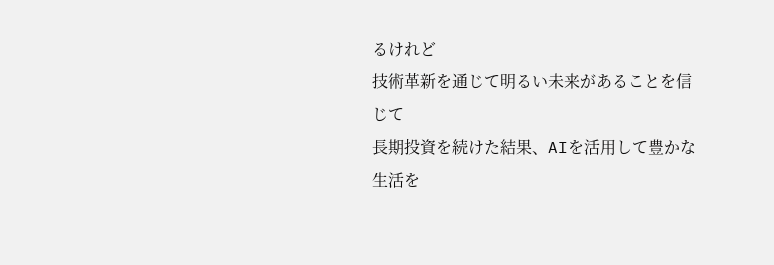るけれど
技術革新を通じて明るい未来があることを信じて
長期投資を続けた結果、AIを活用して豊かな生活を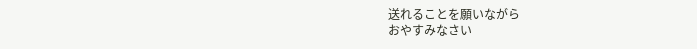送れることを願いながら
おやすみなさい